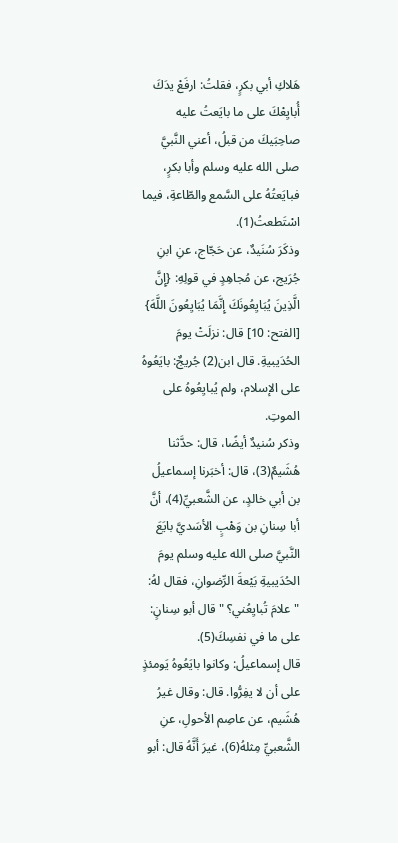هَلاكِ أبي بكرٍ، فقلتُ: ارفَعْ يدَكَ أُبايِعْكَ على ما بايَعتُ عليه صاحِبَيكَ من قبلُ، أعني النَّبيَّ صلى الله عليه وسلم وأبا بكرٍ، فبايَعتُهُ على السَّمع والطّاعةِ، فيما اسْتَطعتُ(1).
وذكَرَ سُنَيدٌ، عن حَجّاج، عنِ ابنِ جُرَيج، عن مُجاهِدٍ في قولِهِ: {إِنَّ الَّذِينَ يُبَايِعُونَكَ إِنَّمَا يُبَايِعُونَ اللَّهَ} [الفتح: 10] قال: نزلَتْ يومَ الحُدَيبيةِ. قال ابن(2) جُريجٌ: بايَعُوهُ على الإسلام، ولم يُبايِعُوهُ على الموتِ.
وذكر سُنيدٌ أيضًا، قال: حدَّثنا هُشَيمٌ(3)، قال: أخبَرنا إسماعيلُ بن أبي خالدٍ، عن الشَّعبيِّ(4)، أنَّ أبا سِنانِ بن وَهْبٍ الأسَديَّ بايَعَ النَّبيَّ صلى الله عليه وسلم يومَ الحُدَيبيةِ بَيْعةَ الرِّضوانِ، فقال لهُ: "علامَ تُبايِعُني؟ " قال أبو سِنانٍ: على ما في نفسِكَ(5).
قال إسماعيلُ: وكانوا بايَعُوهُ يَومئذٍ على أن لا يفِرُّوا. قال: وقال غيرُ هُشَيم، عن عاصِم الأحولِ، عنِ الشَّعبيِّ مِثلهُ(6)، غيرَ أَنَّهُ قال: أبو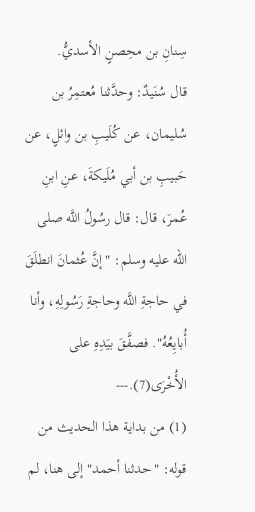سِنانِ بن محِصنٍ الأسديُّ.
قال سُنَيدٌ: وحدَّثنا مُعتمِرُ بن سُليمان، عن كُلَيبِ بن وائلٍ، عن حَبيبِ بن أبي مُلَيكةَ، عنِ ابنِ عُمرَ، قال: قال رسُولُ اللَّه صلى الله عليه وسلم: "إنَّ عُثمانَ انطلَقَ في حاجةِ اللَّه وحاجةِ رَسُولِهِ، وأنا أُبايِعُهُ". فصفَّقَ بيَدِهِ على الأُخْرَى(7).---
(1) من بداية هذا الحديث من قوله: "حدثنا أحمد" إلى هنا، لم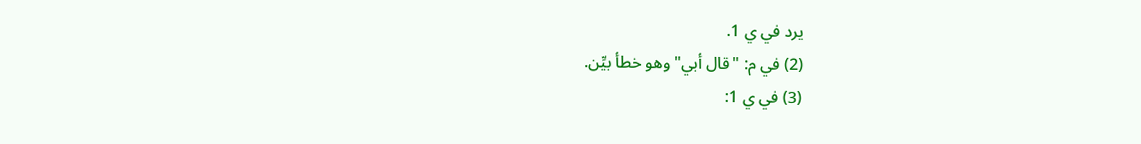يرد في ي 1.
(2) في م: "قال أبي" وهو خطأ بيِّن.
(3) في ي 1: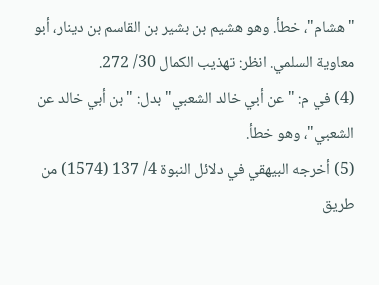"هشام"، خطأ. وهو هشيم بن بشير بن القاسم بن دينار، أبو معاوية السلمي. انظر: تهذيب الكمال 30/ 272.
(4) في م: "عن أبي خالد الشعبي" بدل: "بن أبي خالد عن الشعبي"، وهو خطأ.
(5) أخرجه البيهقي في دلائل النبوة 4/ 137 (1574) من طريق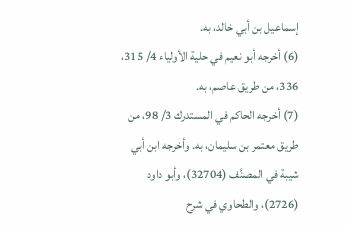إسماعيل بن أبي خالد، به.
(6) أخرجه أبو نعيم في حلية الأولياء 4/ 315، 336، من طريق عاصم، به.
(7) أخرجه الحاكم في المستدرك 3/ 98، من طريق معتمر بن سليمان، به. وأخرجه ابن أبي شيبة في المصنَّف (32704)، وأبو داود (2726)، والطحاوي في شرح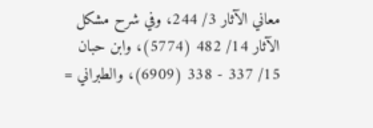معاني الآثار 3/ 244، وفي شرح مشكل الآثار 14/ 482 (5774)، وابن حبان 15/ 337 - 338 (6909)، والطبراني =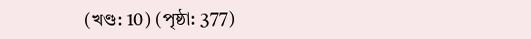(খণ্ড: 10) (পৃষ্ঠা: 377)